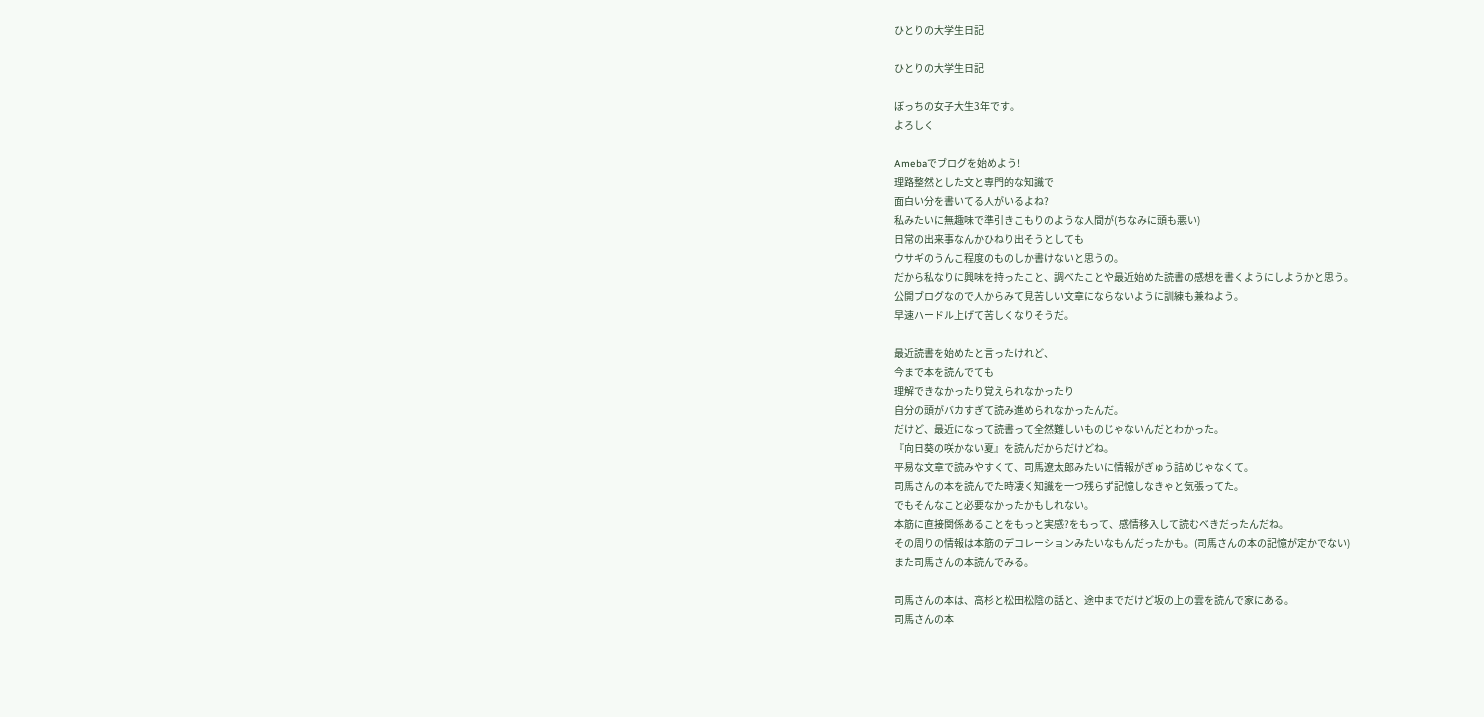ひとりの大学生日記

ひとりの大学生日記

ぼっちの女子大生3年です。
よろしく

Amebaでブログを始めよう!
理路整然とした文と専門的な知識で
面白い分を書いてる人がいるよね?
私みたいに無趣味で準引きこもりのような人間が(ちなみに頭も悪い)
日常の出来事なんかひねり出そうとしても
ウサギのうんこ程度のものしか書けないと思うの。
だから私なりに興味を持ったこと、調べたことや最近始めた読書の感想を書くようにしようかと思う。
公開ブログなので人からみて見苦しい文章にならないように訓練も兼ねよう。
早速ハードル上げて苦しくなりそうだ。

最近読書を始めたと言ったけれど、
今まで本を読んでても
理解できなかったり覚えられなかったり
自分の頭がバカすぎて読み進められなかったんだ。
だけど、最近になって読書って全然難しいものじゃないんだとわかった。
『向日葵の咲かない夏』を読んだからだけどね。
平易な文章で読みやすくて、司馬遼太郎みたいに情報がぎゅう詰めじゃなくて。
司馬さんの本を読んでた時凄く知識を一つ残らず記憶しなきゃと気張ってた。
でもそんなこと必要なかったかもしれない。
本筋に直接関係あることをもっと実感?をもって、感情移入して読むべきだったんだね。
その周りの情報は本筋のデコレーションみたいなもんだったかも。(司馬さんの本の記憶が定かでない)
また司馬さんの本読んでみる。

司馬さんの本は、高杉と松田松陰の話と、途中までだけど坂の上の雲を読んで家にある。
司馬さんの本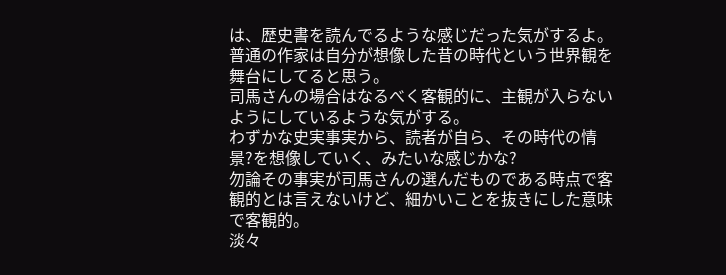は、歴史書を読んでるような感じだった気がするよ。
普通の作家は自分が想像した昔の時代という世界観を舞台にしてると思う。
司馬さんの場合はなるべく客観的に、主観が入らないようにしているような気がする。
わずかな史実事実から、読者が自ら、その時代の情景?を想像していく、みたいな感じかな?
勿論その事実が司馬さんの選んだものである時点で客観的とは言えないけど、細かいことを抜きにした意味で客観的。
淡々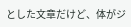とした文章だけど、体がジ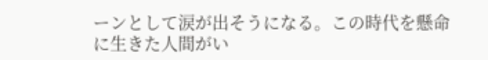ーンとして涙が出そうになる。この時代を懸命に生きた人間がい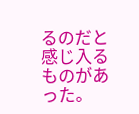るのだと感じ入るものがあった。